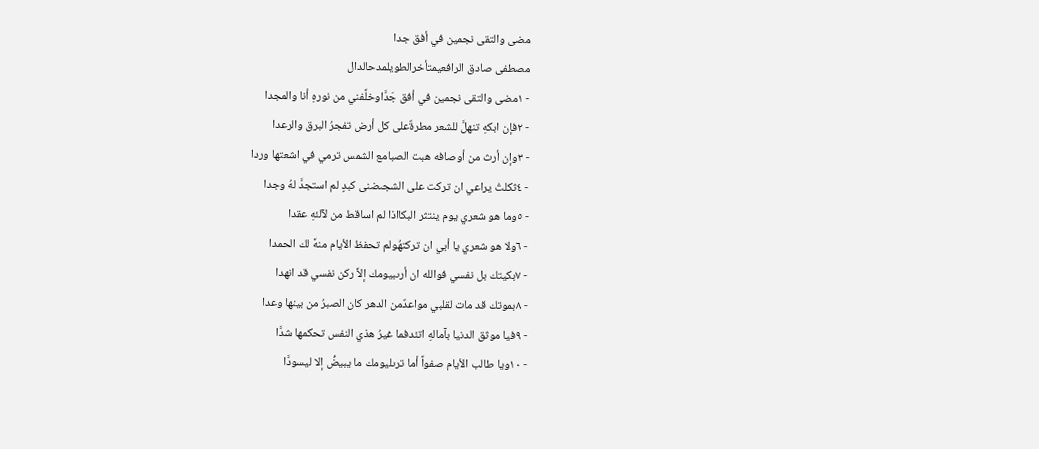مضى والتقى نجمين في أفق جدا
مصطفى صادق الرافعيمتأخرالطويلمدحالدال
- ١مضى والتقى نجمين في أفق جَدَّاوخلَّفني من نورهِ أنا والمجدا
- ٢فإن ابكهِ تنهلَّ للشعر مطرةٌعلى كل أرض تفجرُ البرق والرعدا
- ٣وإن أرث من أوصافه هبت الصبامع الشمس ترمي في اشعتها وردا
- ٤ثكلتُ يراعي ان تركت على الشجىضنى كبدٍ لم استجدَّ لهُ وجدا
- ٥وما هو شعري يوم ينتثر البكااذا لم اساقط من لآلئهِ عقدا
- ٦ولا هو شعري يا أبي ان تركتهُولم تحفظ الأيام منهً لك الحمدا
- ٧بكيتك بل نفسي فوالله ان أرىبيومك إلاَّ ركن نفسي قد انهدا
- ٨بموتك قد مات لقلبي مواعدٌمن الدهر كان الصبرُ من بينها وعدا
- ٩فيا موثق الدنيا بآمالهِ اتئدفما غيرُ هذي النفس تحكمها شدَّا
- ١٠ويا طالب الأيام صفواً أما ترىليومك ما يبيضُّ إلا ليسودَّا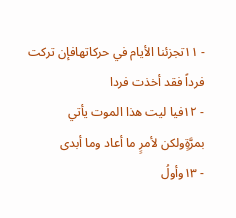- ١١تجزئنا الأيام في حركاتهافإن تركت فرداً فقد أخذت فردا
- ١٢فيا ليت هذا الموت يأتي بمرَّةٍولكن لأمرٍ ما أعاد وما أبدى
- ١٣وأولُ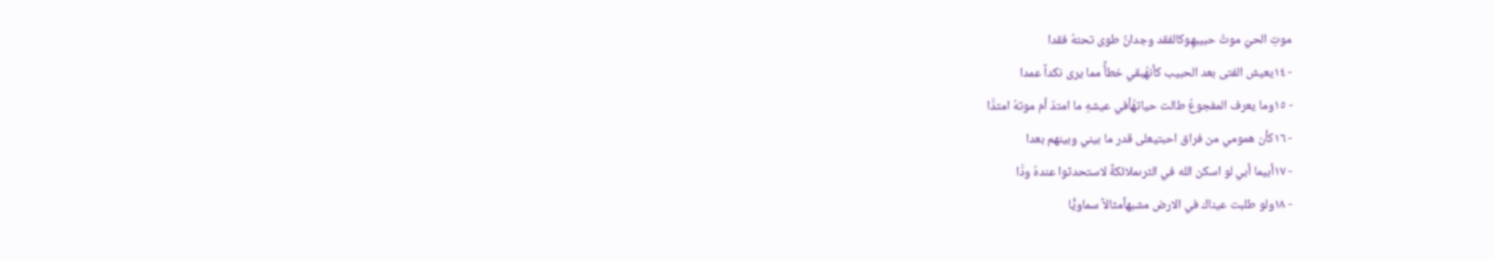موتِ الحيّ موتُ حبيبهِوكالفقد وجدانٌ طوى تحتهُ فقدا
- ١٤يعيش الفتى بعد الحبيب كأنهُبقي خطأً مما يرى نكداً عمدا
- ١٥وما يعرف المفجوعُ طالت حياتهُأفي عيشهِ ما امتدّ أم موتهُ امتدَّا
- ١٦كأن همومي من فراق احبتيعلى قدر ما بيني وبينهم بعدا
- ١٧أبيما أبي لو اسكن الله في الثرىملائكةً لاستحدثوا عندهُ ودَّا
- ١٨ولو طلبت عيناك في الارض مشبهاًمثالاً سماويًّا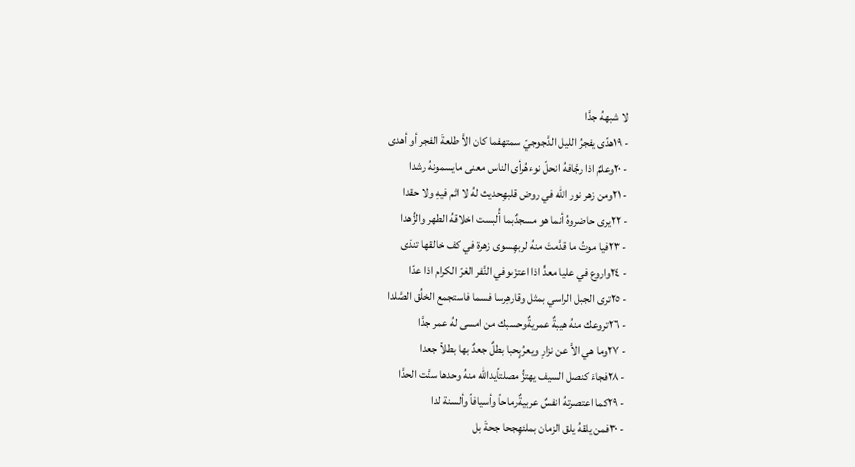لا شبههُ جدَّا
- ١٩هدًى يفجرُ الليل الدَّجوجيّ سمتهفما كان الاَّ طلعةَ الفجر أو أهدى
- ٢٠وعلمٌ اذا رجَّافهُ انحلّ نوءهُرأى الناس معنى مايسمونهُ رشدا
- ٢١ومن زهر نور الله في روض قلبهِحديث لهُ لا اثم فيهِ ولا حقدا
- ٢٢يرى حاضروهُ أنما هو مسجدٌبما أُلبست اخلاقهُ الطهر والزُّهدا
- ٢٣فيا موتُ ما قدَّمتَ منهُ لربهِسوى زهرة في كف خالقها تندَى
- ٢٤واروع في عليا معدٍّ اذا اعتزَىوفي النَّفر الغرّ الكرام اذا عدّا
- ٢٥ترى الجبل الراسي بمثل وقارهِرسا فسما فاستجمع الخلُق الصَّلدا
- ٢٦تروعك منهُ هيبةٌ عمريةٌوحسبك من امسى لهُ عمر جدَّا
- ٢٧وما هي الاَّ عن نزارِ ويعرُبٍحبا بطلٌ جعدٌ بها بطلاً جعدا
- ٢٨فجاءَ كنصل السيف يهتزُّ مصلتاًيدالله منهُ وحدها سنَّت الحدَّا
- ٢٩كما اعتصرتهُ انفسٌ عربيةٌرماحاً وأسيافاً وألسنة لدا
- ٣٠فمن يلقهُ يلق الزمان بملئهِجحا جحةَ بل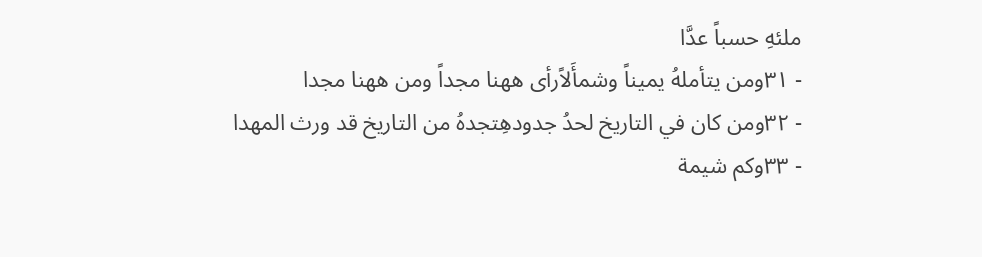ملئهِ حسباً عدَّا
- ٣١ومن يتأملهُ يميناً وشمأَلاًرأى ههنا مجداً ومن ههنا مجدا
- ٣٢ومن كان في التاريخ لحدُ جدودهِتجدهُ من التاريخ قد ورث المهدا
- ٣٣وكم شيمة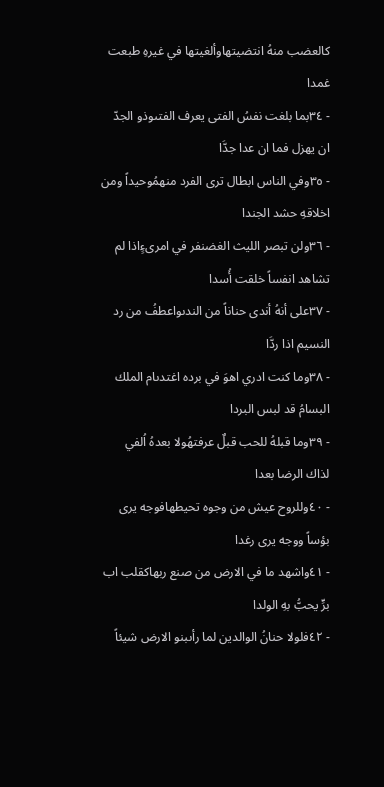كالعضب منهُ انتضيتهاوألغيتها في غيرهِ طبعت غمدا
- ٣٤بما بلغت نفسُ الفتى يعرف الفتىوذو الجدّ ان يهزل فما ان عدا جدَّا
- ٣٥وفي الناس ابطال ترى الفرد منهمُوحيداً ومن اخلاقهِ حشد الجندا
- ٣٦ولن تبصر الليث الغضنفر في امرىءٍاذا لم تشاهد انفساً خلقت أُسدا
- ٣٧على أنهُ أندى حناناً من الندىواعطفُ من رد النسيم اذا ردَّا
- ٣٨وما كنت ادري اهوَ في برده اغتدىام الملك البسامُ قد لبس البردا
- ٣٩وما قبلهُ للحب قبلٌ عرفتهُولا بعدهُ اُلفي لذاك الرضا بعدا
- ٤٠وللروح عيش من وجوه تحيطهافوجه يرى بؤساً ووجه يرى رغدا
- ٤١واشهد ما في الارض من صنع ربهاكقلب اب برٍّ يحبُّ بهِ الولدا
- ٤٢فلولا حنانُ الوالدين لما رأىبنو الارض شيئاً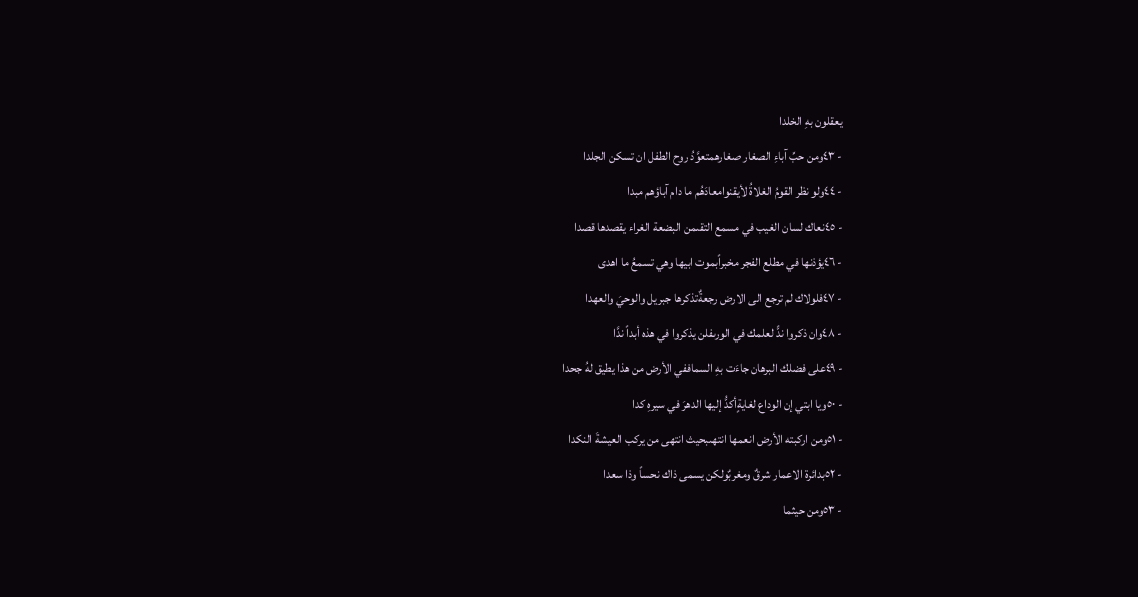يعقلون بهِ الخلدا
- ٤٣ومن حبِّ آباءِ الصغار صغارهمتعوَّدُ روح الطفل ان تسكن الجلدا
- ٤٤ولو نظر القومُ الغلاةُ لأيقنوامعادَهُم ما دام آباؤهم مبدا
- ٤٥نعاك لسان الغيب في مسمع التقىمن البضعة الغراء يقصدها قصدا
- ٤٦يؤذنها في مطلع الفجر مخبراًبموت ابيها وهي تسمعُ ما اهدى
- ٤٧فلولاك لم ترجع الى الارض رجعةٌتذكرها جبريل والوحيَ والعهدا
- ٤٨وان ذكروا ندًّ لعلمك في الورىفلن يذكروا في هذه أبداً ندَّا
- ٤٩على فضلك البرهان جاءَت بهِ السماففي الأرض من هذا يطيق لهُ جحدا
- ٥٠ويا ابتي إن الوداع لغايةٍأكدُّ إليها الدهرَ في سيرهِ كدا
- ٥١ومن اركبته الأرض انعمها انتهىبحيث انتهى من يركب العيشةَ النكدا
- ٥٢بدائرة الاعمار شرقٌ ومغربٌولكن يسمى ذاك نحساً وذا سعدا
- ٥٣ومن حيثما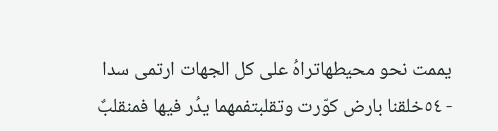يممت نحو محيطهاتراهُ على كل الجهات ارتمى سدا
- ٥٤خلقنا بارض كوّرت وتقلبتفمهما يدُر فيها فمنقلبٌ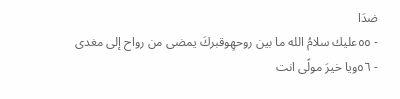ضدَا
- ٥٥عليك سلامُ الله ما بين روحهِوقبركَ يمضى من رواح إلى مغدى
- ٥٦ويا خيرَ مولًى انت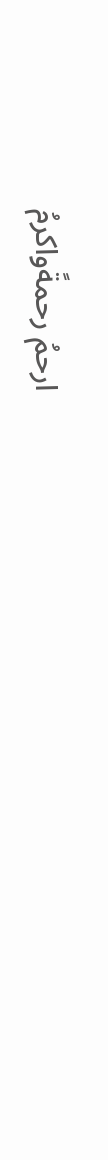ارحمُ رحمةًواكرمُ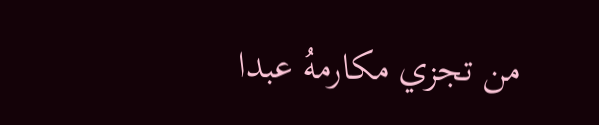من تجزي مكارمهُ عبدا